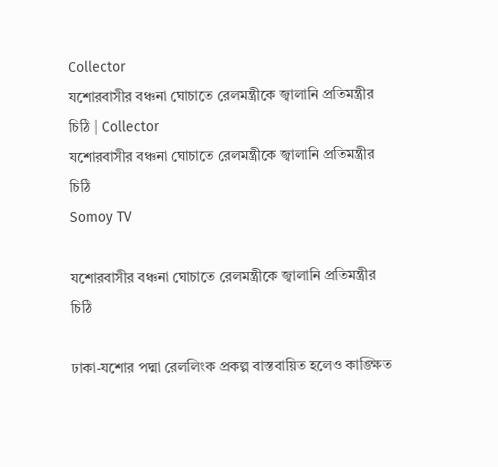Collector
যশোরবাসীর বঞ্চনা ঘোচাতে রেলমন্ত্রীকে জ্বালানি প্রতিমন্ত্রীর চিঠি | Collector
যশোরবাসীর বঞ্চনা ঘোচাতে রেলমন্ত্রীকে জ্বালানি প্রতিমন্ত্রীর চিঠি
Somoy TV

যশোরবাসীর বঞ্চনা ঘোচাতে রেলমন্ত্রীকে জ্বালানি প্রতিমন্ত্রীর চিঠি

ঢাকা-যশোর পদ্মা রেললিংক প্রকল্প বাস্তবায়িত হলেও কাঙ্ক্ষিত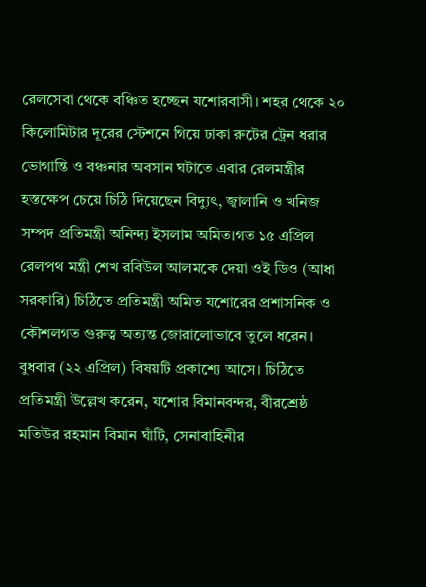রেলসেবা থেকে বঞ্চিত হচ্ছেন যশোরবাসী। শহর থেকে ২০ কিলোমিটার দূরের স্টেশনে গিয়ে ঢাকা রুটের ট্রেন ধরার ভোগান্তি ও বঞ্চনার অবসান ঘটাতে এবার রেলমন্ত্রীর হস্তক্ষেপ চেয়ে চিঠি দিয়েছেন বিদ্যুৎ, জ্বালানি ও খনিজ সম্পদ প্রতিমন্ত্রী অনিন্দ্য ইসলাম অমিত।গত ১৫ এপ্রিল রেলপথ মন্ত্রী শেখ রবিউল আলমকে দেয়া ওই ডিও (আধা সরকারি) চিঠিতে প্রতিমন্ত্রী অমিত যশোরের প্রশাসনিক ও কৌশলগত গুরুত্ব অত্যন্ত জোরালোভাবে তুলে ধরেন। বুধবার (২২ এপ্রিল) বিষয়টি প্রকাশ্যে আসে। চিঠিতে প্রতিমন্ত্রী উল্লেখ করেন, যশোর বিমানবন্দর, বীরশ্রেষ্ঠ মতিউর রহমান বিমান ঘাঁটি, সেনাবাহিনীর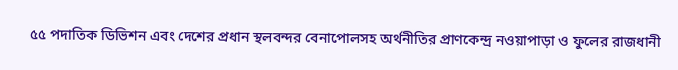৫৫ পদাতিক ডিভিশন এবং দেশের প্রধান স্থলবন্দর বেনাপোলসহ অর্থনীতির প্রাণকেন্দ্র নওয়াপাড়া ও ফুলের রাজধানী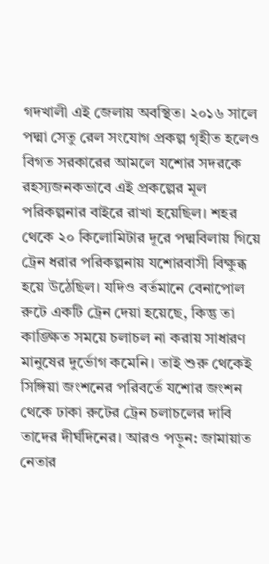গদখালী এই জেলায় অবস্থিত। ২০১৬ সালে পদ্মা সেতু রেল সংযোগ প্রকল্প গৃহীত হলেও বিগত সরকারের আমলে যশোর সদরকে রহস্যজনকভাবে এই প্রকল্পের মূল পরিকল্পনার বাইরে রাখা হয়েছিল। শহর থেকে ২০ কিলোমিটার দূরে পদ্মবিলায় গিয়ে ট্রেন ধরার পরিকল্পনায় যশোরবাসী বিক্ষুব্ধ হয়ে উঠেছিল। যদিও বর্তমানে বেনাপোল রুটে একটি ট্রেন দেয়া হয়েছে, কিন্তু তা কাঙ্ক্ষিত সময়ে চলাচল না করায় সাধারণ মানুষের দুর্ভোগ কমেনি। তাই শুরু থেকেই সিঙ্গিয়া জংশনের পরিবর্তে যশোর জংশন থেকে ঢাকা রুটের ট্রেন চলাচলের দাবি তাদের দীর্ঘদিনের। আরও পড়ুন: জামায়াত নেতার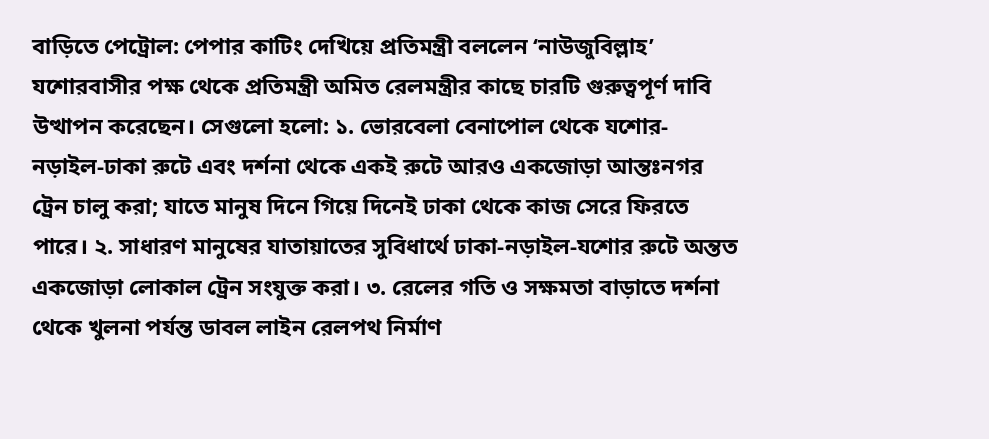বাড়িতে পেট্রোল: পেপার কাটিং দেখিয়ে প্রতিমন্ত্রী বললেন ‘নাউজুবিল্লাহ’ যশোরবাসীর পক্ষ থেকে প্রতিমন্ত্রী অমিত রেলমন্ত্রীর কাছে চারটি গুরুত্বপূর্ণ দাবি উত্থাপন করেছেন। সেগুলো হলো: ১. ভোরবেলা বেনাপোল থেকে যশোর-নড়াইল-ঢাকা রুটে এবং দর্শনা থেকে একই রুটে আরও একজোড়া আন্তঃনগর ট্রেন চালু করা; যাতে মানুষ দিনে গিয়ে দিনেই ঢাকা থেকে কাজ সেরে ফিরতে পারে। ২. সাধারণ মানুষের যাতায়াতের সুবিধার্থে ঢাকা-নড়াইল-যশোর রুটে অন্তত একজোড়া লোকাল ট্রেন সংযুক্ত করা। ৩. রেলের গতি ও সক্ষমতা বাড়াতে দর্শনা থেকে খুলনা পর্যন্ত ডাবল লাইন রেলপথ নির্মাণ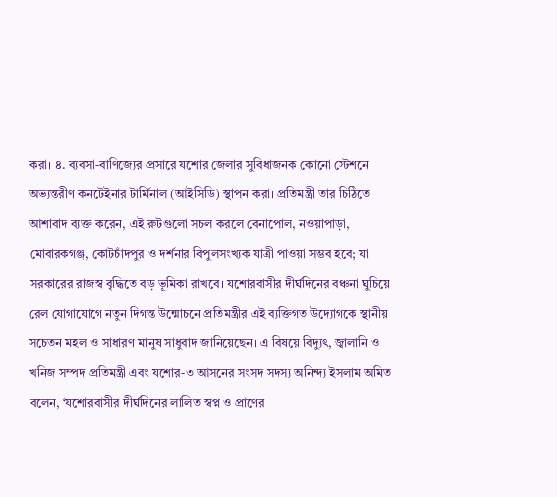করা। ৪. ব্যবসা-বাণিজ্যের প্রসারে যশোর জেলার সুবিধাজনক কোনো স্টেশনে অভ্যন্তরীণ কনটেইনার টার্মিনাল (আইসিডি) স্থাপন করা। প্রতিমন্ত্রী তার চিঠিতে আশাবাদ ব্যক্ত করেন, এই রুটগুলো সচল করলে বেনাপোল, নওয়াপাড়া, মোবারকগঞ্জ, কোটচাঁদপুর ও দর্শনার বিপুলসংখ্যক যাত্রী পাওয়া সম্ভব হবে; যা সরকারের রাজস্ব বৃদ্ধিতে বড় ভূমিকা রাখবে। যশোরবাসীর দীর্ঘদিনের বঞ্চনা ঘুচিয়ে রেল যোগাযোগে নতুন দিগন্ত উন্মোচনে প্রতিমন্ত্রীর এই ব্যক্তিগত উদ্যোগকে স্থানীয় সচেতন মহল ও সাধারণ মানুষ সাধুবাদ জানিয়েছেন। এ বিষয়ে বিদ্যুৎ, জ্বালানি ও খনিজ সম্পদ প্রতিমন্ত্রী এবং যশোর-৩ আসনের সংসদ সদস্য অনিন্দ্য ইসলাম অমিত বলেন, ‘যশোরবাসীর দীর্ঘদিনের লালিত স্বপ্ন ও প্রাণের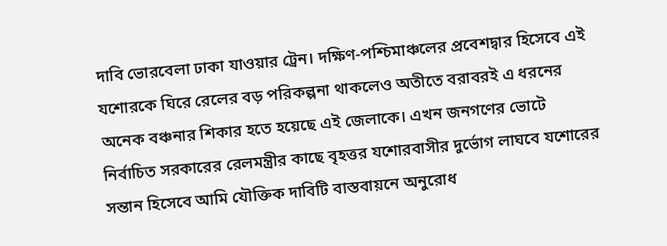দাবি ভোরবেলা ঢাকা যাওয়ার ট্রেন। দক্ষিণ-পশ্চিমাঞ্চলের প্রবেশদ্বার হিসেবে এই যশোরকে ঘিরে রেলের বড় পরিকল্পনা থাকলেও অতীতে বরাবরই এ ধরনের অনেক বঞ্চনার শিকার হতে হয়েছে এই জেলাকে। এখন জনগণের ভোটে নির্বাচিত সরকারের রেলমন্ত্রীর কাছে বৃহত্তর যশোরবাসীর দুর্ভোগ লাঘবে যশোরের সন্তান হিসেবে আমি যৌক্তিক দাবিটি বাস্তবায়নে অনুরোধ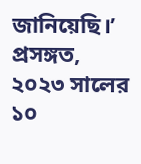জানিয়েছি।’ প্রসঙ্গত, ২০২৩ সালের ১০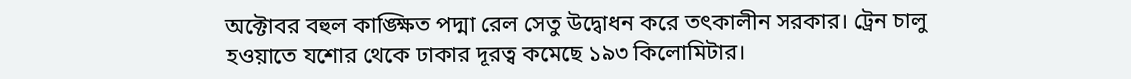অক্টোবর বহুল কাঙ্ক্ষিত পদ্মা রেল সেতু উদ্বোধন করে তৎকালীন সরকার। ট্রেন চালু হওয়াতে যশোর থেকে ঢাকার দূরত্ব কমেছে ১৯৩ কিলোমিটার।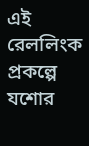এই রেললিংক প্রকল্পে যশোর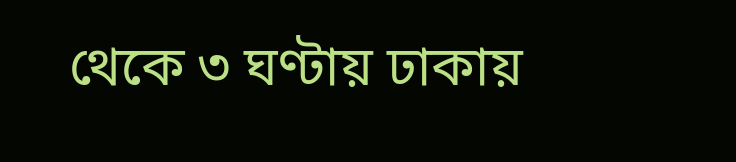থেকে ৩ ঘণ্টায় ঢাকায়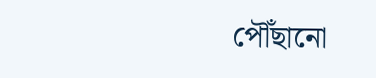পৌঁছানো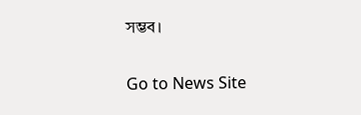সম্ভব।

Go to News Site